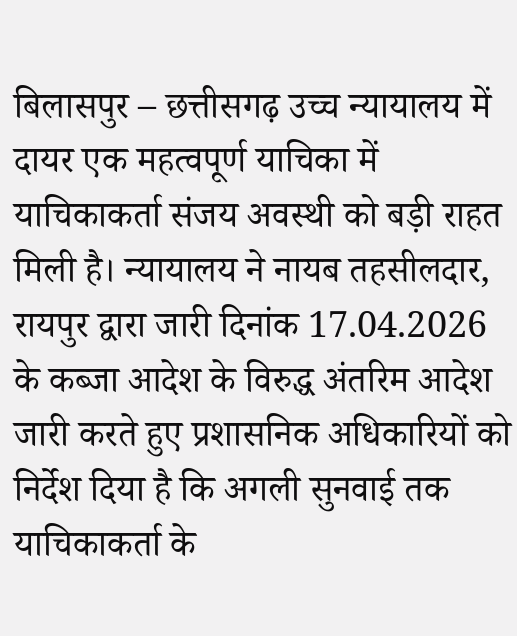बिलासपुर – छत्तीसगढ़ उच्च न्यायालय में दायर एक महत्वपूर्ण याचिका में याचिकाकर्ता संजय अवस्थी को बड़ी राहत मिली है। न्यायालय ने नायब तहसीलदार, रायपुर द्वारा जारी दिनांक 17.04.2026 के कब्जा आदेश के विरुद्ध अंतरिम आदेश जारी करते हुए प्रशासनिक अधिकारियों को निर्देश दिया है कि अगली सुनवाई तक याचिकाकर्ता के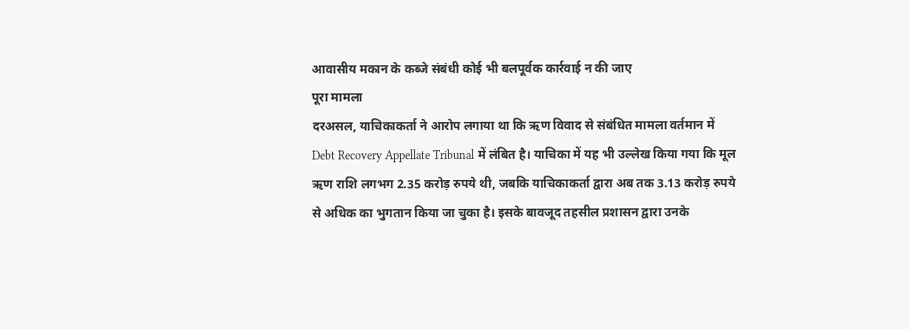आवासीय मकान के कब्जे संबंधी कोई भी बलपूर्वक कार्रवाई न की जाए
पूरा मामला
दरअसल, याचिकाकर्ता ने आरोप लगाया था कि ऋण विवाद से संबंधित मामला वर्तमान में Debt Recovery Appellate Tribunal में लंबित है। याचिका में यह भी उल्लेख किया गया कि मूल ऋण राशि लगभग 2.35 करोड़ रुपये थी, जबकि याचिकाकर्ता द्वारा अब तक 3.13 करोड़ रुपये से अधिक का भुगतान किया जा चुका है। इसके बावजूद तहसील प्रशासन द्वारा उनके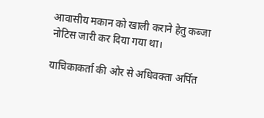आवासीय मकान को खाली कराने हेतु कब्जा नोटिस जारी कर दिया गया था।

याचिकाकर्ता की ओर से अधिवक्ता अर्पित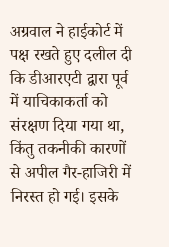अग्रवाल ने हाईकोर्ट में पक्ष रखते हुए दलील दी कि डीआरएटी द्वारा पूर्व में याचिकाकर्ता को संरक्षण दिया गया था, किंतु तकनीकी कारणों से अपील गैर-हाजिरी में निरस्त हो गई। इसके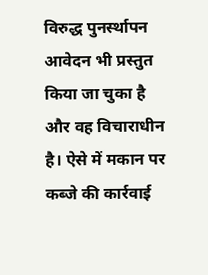विरुद्ध पुनर्स्थापन आवेदन भी प्रस्तुत किया जा चुका है और वह विचाराधीन है। ऐसे में मकान पर कब्जे की कार्रवाई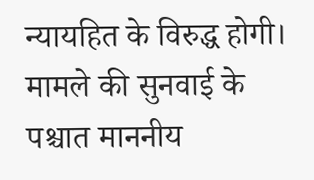न्यायहित के विरुद्ध होगी।
मामले की सुनवाई के पश्चात माननीय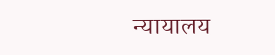न्यायालय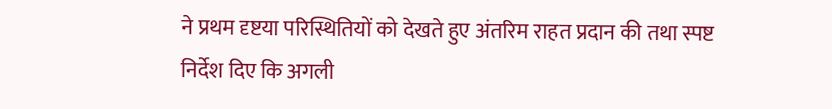ने प्रथम दृष्टया परिस्थितियों को देखते हुए अंतरिम राहत प्रदान की तथा स्पष्ट निर्देश दिए कि अगली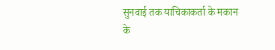सुनवाई तक याचिकाकर्ता के मकान के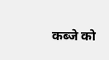कब्जे को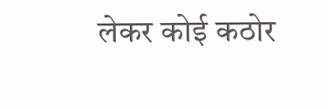लेकर कोई कठोर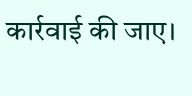कार्रवाई की जाए।